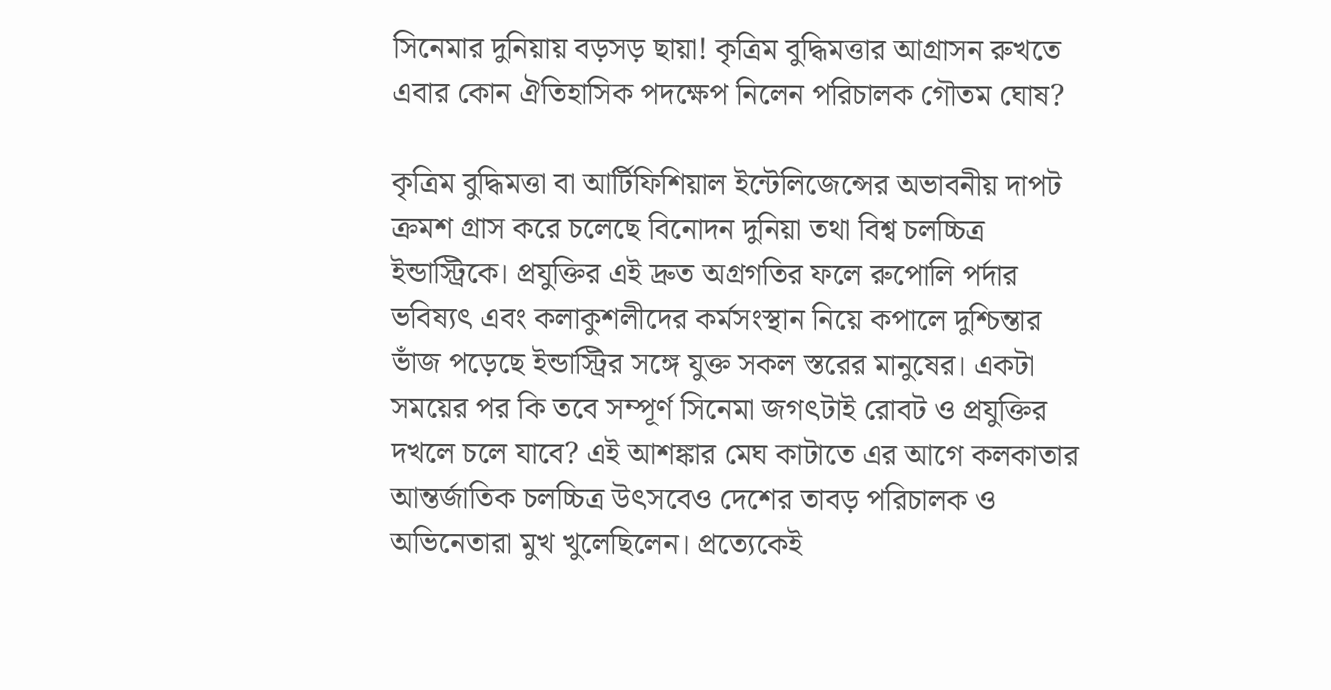সিনেমার দুনিয়ায় বড়সড় ছায়া! কৃত্রিম বুদ্ধিমত্তার আগ্রাসন রুখতে এবার কোন ঐতিহাসিক পদক্ষেপ নিলেন পরিচালক গৌতম ঘোষ?

কৃত্রিম বুদ্ধিমত্তা বা আর্টিফিশিয়াল ইন্টেলিজেন্সের অভাবনীয় দাপট ক্রমশ গ্রাস করে চলেছে বিনোদন দুনিয়া তথা বিশ্ব চলচ্চিত্র ইন্ডাস্ট্রিকে। প্রযুক্তির এই দ্রুত অগ্রগতির ফলে রুপোলি পর্দার ভবিষ্যৎ এবং কলাকুশলীদের কর্মসংস্থান নিয়ে কপালে দুশ্চিন্তার ভাঁজ পড়েছে ইন্ডাস্ট্রির সঙ্গে যুক্ত সকল স্তরের মানুষের। একটা সময়ের পর কি তবে সম্পূর্ণ সিনেমা জগৎটাই রোবট ও প্রযুক্তির দখলে চলে যাবে? এই আশঙ্কার মেঘ কাটাতে এর আগে কলকাতার আন্তর্জাতিক চলচ্চিত্র উৎসবেও দেশের তাবড় পরিচালক ও অভিনেতারা মুখ খুলেছিলেন। প্রত্যেকেই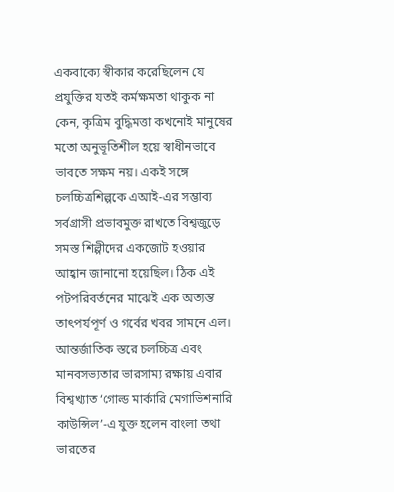একবাক্যে স্বীকার করেছিলেন যে প্রযুক্তির যতই কর্মক্ষমতা থাকুক না কেন, কৃত্রিম বুদ্ধিমত্তা কখনোই মানুষের মতো অনুভূতিশীল হয়ে স্বাধীনভাবে ভাবতে সক্ষম নয়। একই সঙ্গে চলচ্চিত্রশিল্পকে এআই-এর সম্ভাব্য সর্বগ্রাসী প্রভাবমুক্ত রাখতে বিশ্বজুড়ে সমস্ত শিল্পীদের একজোট হওয়ার আহ্বান জানানো হয়েছিল। ঠিক এই পটপরিবর্তনের মাঝেই এক অত্যন্ত তাৎপর্যপূর্ণ ও গর্বের খবর সামনে এল। আন্তর্জাতিক স্তরে চলচ্চিত্র এবং মানবসভ্যতার ভারসাম্য রক্ষায় এবার বিশ্বখ্যাত ‘গোল্ড মার্কারি মেগাভিশনারি কাউন্সিল’-এ যুক্ত হলেন বাংলা তথা ভারতের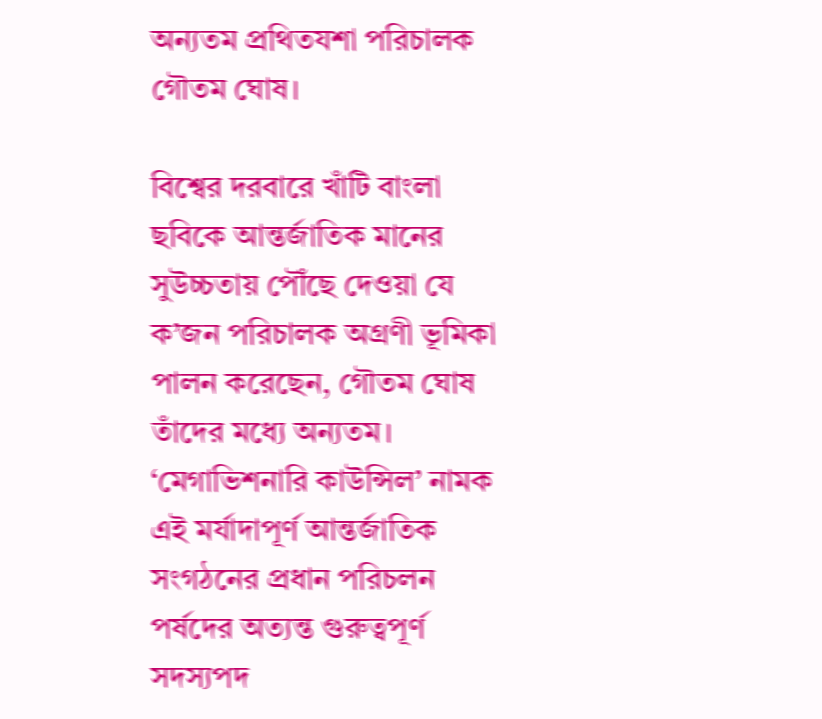অন্যতম প্রথিতযশা পরিচালক গৌতম ঘোষ।

বিশ্বের দরবারে খাঁটি বাংলা ছবিকে আন্তর্জাতিক মানের সুউচ্চতায় পৌঁছে দেওয়া যে ক’জন পরিচালক অগ্রণী ভূমিকা পালন করেছেন, গৌতম ঘোষ তাঁদের মধ্যে অন্যতম। ‘মেগাভিশনারি কাউন্সিল’ নামক এই মর্যাদাপূর্ণ আন্তর্জাতিক সংগঠনের প্রধান পরিচলন পর্ষদের অত্যন্ত গুরুত্বপূর্ণ সদস্যপদ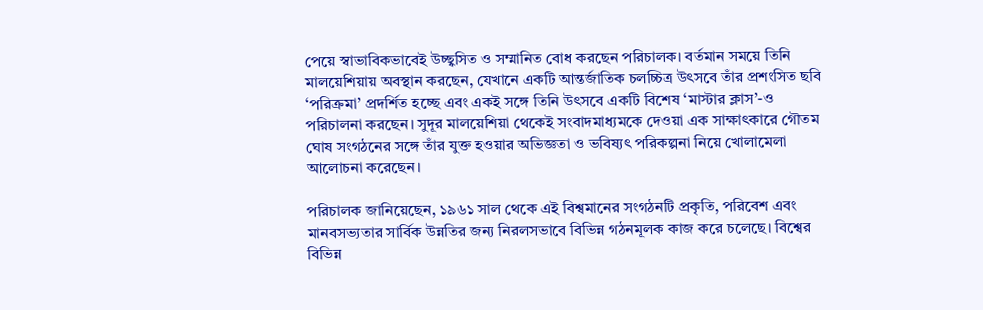পেয়ে স্বাভাবিকভাবেই উচ্ছ্বসিত ও সম্মানিত বোধ করছেন পরিচালক। বর্তমান সময়ে তিনি মালয়েশিয়ায় অবস্থান করছেন, যেখানে একটি আন্তর্জাতিক চলচ্চিত্র উৎসবে তাঁর প্রশংসিত ছবি ‘পরিক্রমা’ প্রদর্শিত হচ্ছে এবং একই সঙ্গে তিনি উৎসবে একটি বিশেষ ‘মাস্টার ক্লাস’-ও পরিচালনা করছেন। সুদূর মালয়েশিয়া থেকেই সংবাদমাধ্যমকে দেওয়া এক সাক্ষাৎকারে গৌতম ঘোষ সংগঠনের সঙ্গে তাঁর যুক্ত হওয়ার অভিজ্ঞতা ও ভবিষ্যৎ পরিকল্পনা নিয়ে খোলামেলা আলোচনা করেছেন।

পরিচালক জানিয়েছেন, ১৯৬১ সাল থেকে এই বিশ্বমানের সংগঠনটি প্রকৃতি, পরিবেশ এবং মানবসভ্যতার সার্বিক উন্নতির জন্য নিরলসভাবে বিভিন্ন গঠনমূলক কাজ করে চলেছে। বিশ্বের বিভিন্ন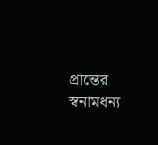প্রান্তের স্বনামধন্য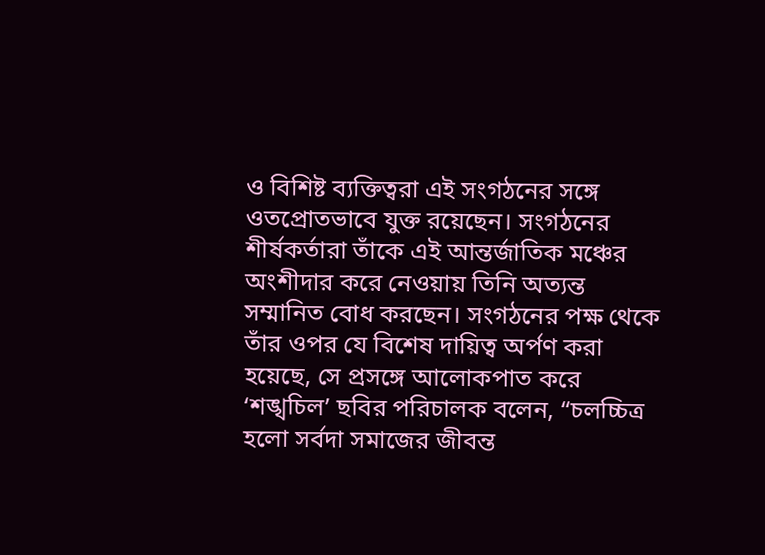ও বিশিষ্ট ব্যক্তিত্বরা এই সংগঠনের সঙ্গে ওতপ্রোতভাবে যুক্ত রয়েছেন। সংগঠনের শীর্ষকর্তারা তাঁকে এই আন্তর্জাতিক মঞ্চের অংশীদার করে নেওয়ায় তিনি অত্যন্ত সম্মানিত বোধ করছেন। সংগঠনের পক্ষ থেকে তাঁর ওপর যে বিশেষ দায়িত্ব অর্পণ করা হয়েছে, সে প্রসঙ্গে আলোকপাত করে ‘শঙ্খচিল’ ছবির পরিচালক বলেন, “চলচ্চিত্র হলো সর্বদা সমাজের জীবন্ত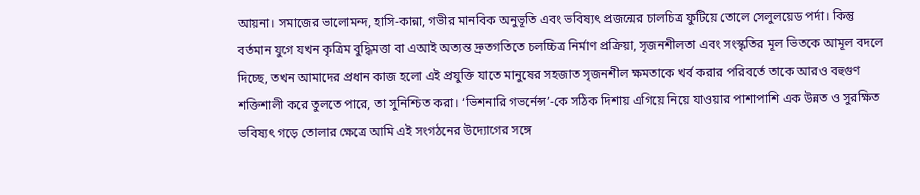আয়না। সমাজের ভালোমন্দ, হাসি-কান্না, গভীর মানবিক অনুভূতি এবং ভবিষ্যৎ প্রজন্মের চালচিত্র ফুটিয়ে তোলে সেলুলয়েড পর্দা। কিন্তু বর্তমান যুগে যখন কৃত্রিম বুদ্ধিমত্তা বা এআই অত্যন্ত দ্রুতগতিতে চলচ্চিত্র নির্মাণ প্রক্রিয়া, সৃজনশীলতা এবং সংস্কৃতির মূল ভিতকে আমূল বদলে দিচ্ছে, তখন আমাদের প্রধান কাজ হলো এই প্রযুক্তি যাতে মানুষের সহজাত সৃজনশীল ক্ষমতাকে খর্ব করার পরিবর্তে তাকে আরও বহুগুণ শক্তিশালী করে তুলতে পারে, তা সুনিশ্চিত করা। ‘ভিশনারি গভর্নেন্স’-কে সঠিক দিশায় এগিয়ে নিয়ে যাওয়ার পাশাপাশি এক উন্নত ও সুরক্ষিত ভবিষ্যৎ গড়ে তোলার ক্ষেত্রে আমি এই সংগঠনের উদ্যোগের সঙ্গে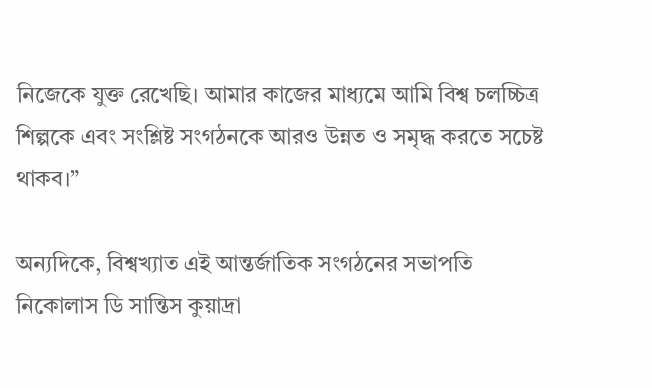নিজেকে যুক্ত রেখেছি। আমার কাজের মাধ্যমে আমি বিশ্ব চলচ্চিত্র শিল্পকে এবং সংশ্লিষ্ট সংগঠনকে আরও উন্নত ও সমৃদ্ধ করতে সচেষ্ট থাকব।”

অন্যদিকে, বিশ্বখ্যাত এই আন্তর্জাতিক সংগঠনের সভাপতি নিকোলাস ডি সান্তিস কুয়াদ্রা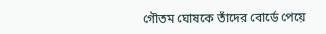গৌতম ঘোষকে তাঁদের বোর্ডে পেয়ে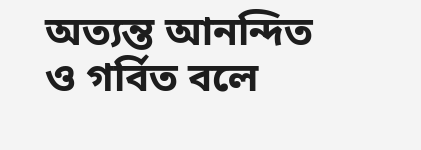অত্যন্ত আনন্দিত ও গর্বিত বলে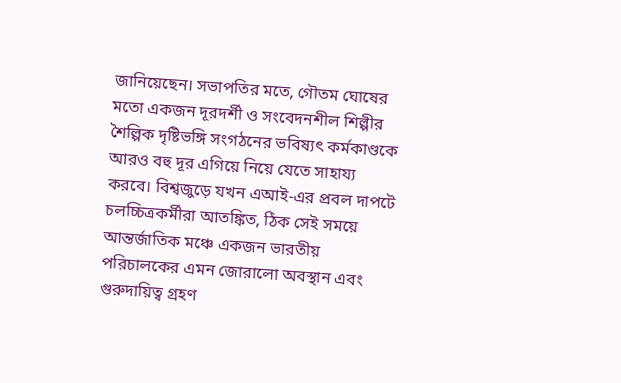জানিয়েছেন। সভাপতির মতে, গৌতম ঘোষের মতো একজন দূরদর্শী ও সংবেদনশীল শিল্পীর শৈল্পিক দৃষ্টিভঙ্গি সংগঠনের ভবিষ্যৎ কর্মকাণ্ডকে আরও বহু দূর এগিয়ে নিয়ে যেতে সাহায্য করবে। বিশ্বজুড়ে যখন এআই-এর প্রবল দাপটে চলচ্চিত্রকর্মীরা আতঙ্কিত, ঠিক সেই সময়ে আন্তর্জাতিক মঞ্চে একজন ভারতীয় পরিচালকের এমন জোরালো অবস্থান এবং গুরুদায়িত্ব গ্রহণ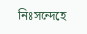নিঃসন্দেহে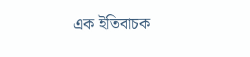এক ইতিবাচক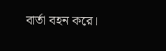বার্তা বহন করে।